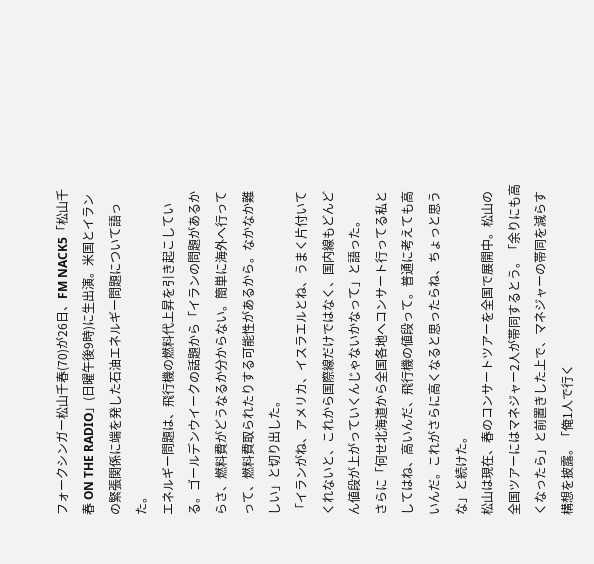フォークシンガー松山千春(70)が26日、FM NACK5「松山千春 ON THE RADIO」(日曜午後9時)に生出演。米国とイランの緊張関係に端を発した石油エネルギー問題について語った。
エネルギー問題は、飛行機の燃料代上昇を引き起こしている。ゴールデンウイークの話題から「イランの問題があるからさ、燃料費がどうなるか分からない。簡単に海外へ行ってって、燃料費取られたりする可能性があるから。なかなか難しい」と切り出した。
「イランがね、アメリカ、イスラエルとね、うまく片付いてくれないと、これから国際線だけではなく、国内線もどんどん値段が上がっていくんじゃないかなって」と語った。
さらに「何せ北海道から全国各地へコンサート行ってる私としてはね、高いんだ、飛行機の値段って。普通に考えても高いんだ。これがさらに高くなると思ったらね、ちょっと思うな」と続けた。
松山は現在、春のコンサートツアーを全国で展開中。松山の全国ツアーにはマネジャー2人が帯同するとう。「余りにも高くなったら」と前置きした上で、マネジャーの帯同を減らす構想を披露。「俺1人で行く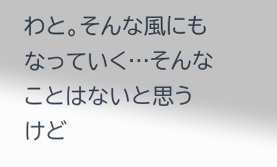わと。そんな風にもなっていく…そんなことはないと思うけど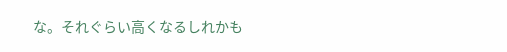な。それぐらい高くなるしれかも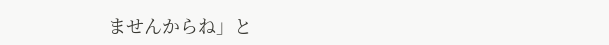ませんからね」と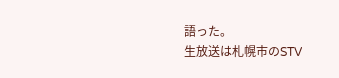語った。
生放送は札幌市のSTV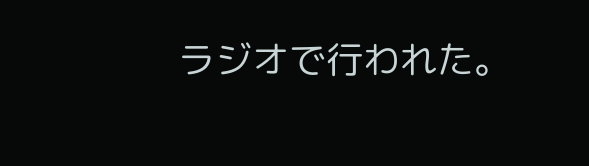ラジオで行われた。